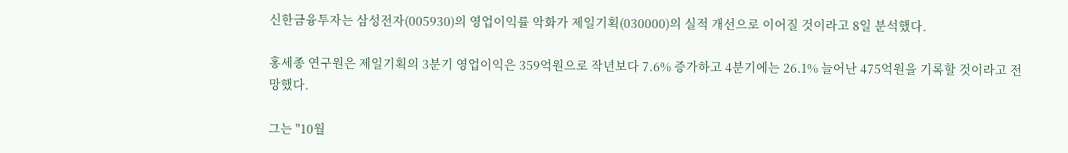신한금융투자는 삼성전자(005930)의 영업이익률 악화가 제일기획(030000)의 실적 개선으로 이어질 것이라고 8일 분석했다.

홍세종 연구원은 제일기획의 3분기 영업이익은 359억원으로 작년보다 7.6% 증가하고 4분기에는 26.1% 늘어난 475억원을 기록할 것이라고 전망했다.

그는 "10월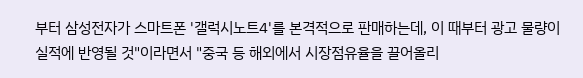부터 삼성전자가 스마트폰 '갤럭시노트4'를 본격적으로 판매하는데, 이 때부터 광고 물량이 실적에 반영될 것"이라면서 "중국 등 해외에서 시장점유율을 끌어올리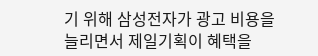기 위해 삼성전자가 광고 비용을 늘리면서 제일기획이 혜택을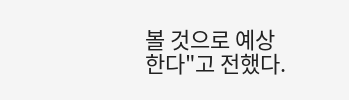볼 것으로 예상한다"고 전했다.